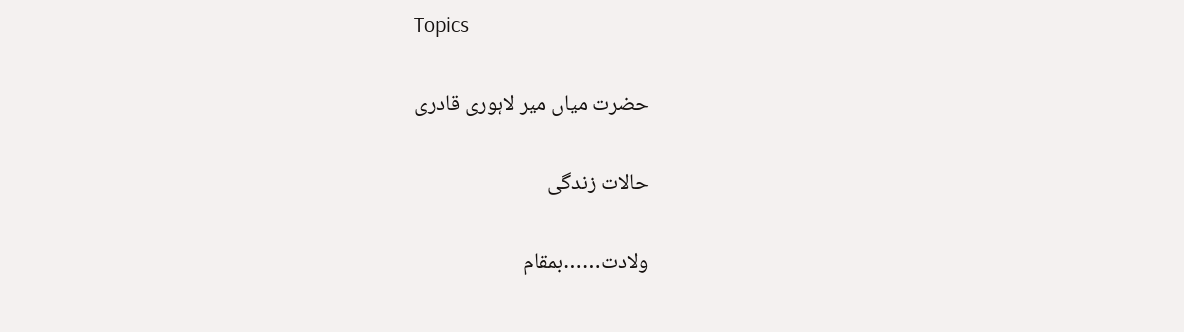Topics

حضرت میاں میر لاہوری قادری

حالات زندگی

ولادت……بمقام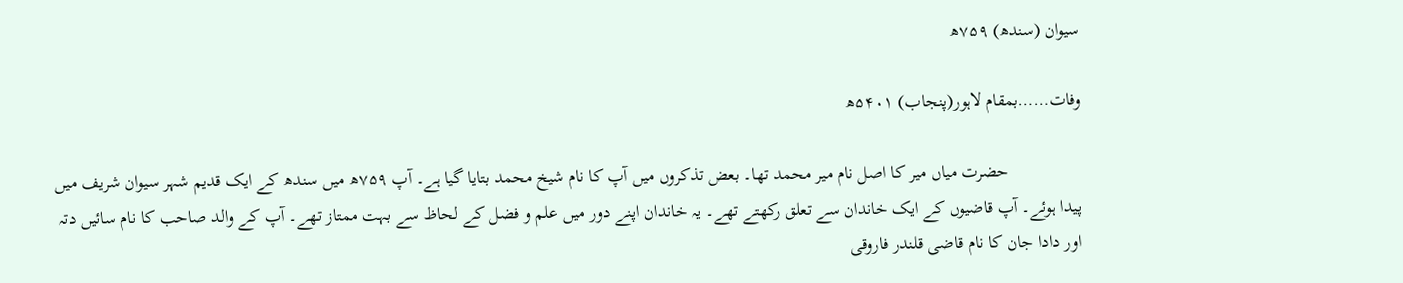سیوان (سندھ) ۷۵۹ھ

وفات……بمقام لاہور(پنجاب) ۵۴۰۱ھ

                حضرت میاں میر کا اصل نام میر محمد تھا۔ بعض تذکروں میں آپ کا نام شیخ محمد بتایا گیا ہے۔ آپ ۷۵۹ھ میں سندھ کے ایک قدیم شہر سیوان شریف میں پیدا ہوئے۔ آپ قاضیوں کے ایک خاندان سے تعلق رکھتے تھے۔ یہ خاندان اپنے دور میں علم و فضل کے لحاظ سے بہت ممتاز تھے۔ آپ کے والد صاحب کا نام سائیں دتہ اور دادا جان کا نام قاضی قلندر فاروقی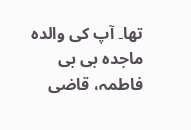تھا۔ آپ کی والدہ ماجدہ بی بی فاطمہ، قاضی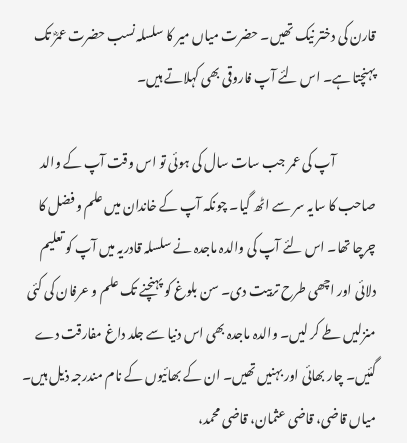قارن کی دختر نیک تھیں۔ حضرت میاں میر کا سلسلہ نسب حضرت عمرؓ تک پہنچتا ہے۔ اس لئے آپ فاروقی بھی کہلاتے ہیں۔

                آپ کی عمر جب سات سال کی ہوئی تو اس وقت آپ کے والد صاحب کا سایہ سر سے اٹھ گیا۔ چونکہ آپ کے خاندان میں علم و فضل کا چرچا تھا۔ اس لئے آپ کی والدہ ماجدہ نے سلسلہ قادریہ میں آپ کو تعلیم دلائی اور اچھی طرح تربیت دی۔ سن بلوغ کو پہنچنے تک علم و عرفان کی کئی منزلیں طے کر لیں۔ والدہ ماجدہ بھی اس دنیا سے جلد داغ مفارقت دے گئیں۔ چار بھائی اور بہنیں تھیں۔ ان کے بھائیوں کے نام مندرجہ ذیل ہیں۔ میاں قاضی، قاضی عثمان، قاضی محمد،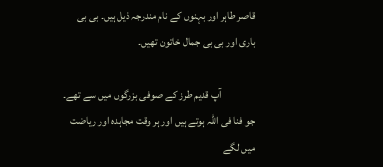قاصر طاہر اور بہنوں کے نام مندرجہ ذیل ہیں۔ بی بی باری اور بی بی جمال خاتون تھیں۔

                آپ قدیم طرز کے صوفی بزرگوں میں سے تھے۔ جو فنا فی اللہ ہوتے ہیں اور ہر وقت مجاہدہ اور ریاضت میں لگے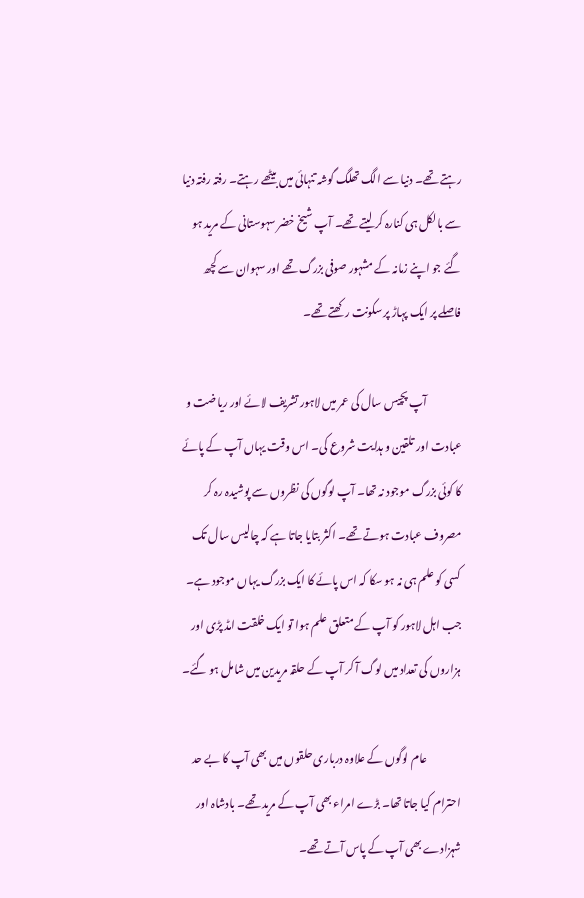رہتے تھے۔ دنیا سے الگ تھلگ گوشہ تنہائی میں بیٹھے رہتے۔ رفتہ رفتہ دنیا سے بالکل ہی کنارہ کر لیتے تھے۔ آپ شیخ خضر سہوستانی کے مرید ہو گئے جو اپنے زمانہ کے مشہور صوفی بزرگ تھے اور سہوان سے کچھ فاصلے پر ایک پہاڑ پر سکونت رکھتے تھے۔

                آپ پچیس سال کی عمر میں لاہور تشریف لائے اور ریاضت و عبادت اور تلقین و ہدایت شروع کی۔ اس وقت یہاں آپ کے پائے کا کوئی بزرگ موجود نہ تھا۔ آپ لوگوں کی نظروں سے پوشیدہ رہ کر مصروف عبادت ہوتے تھے۔ اکثر بتایا جاتا ہے کہ چالیس سال تک کسی کو علم ہی نہ ہو سکا کہ اس پائے کا ایک بزرگ یہاں موجود ہے۔ جب اہل لاہور کو آپ کے متعلق علم ہوا تو ایک خلقت امڈ پڑی اور ہزاروں کی تعداد میں لوگ آ کر آپ کے حلقہ مریدین میں شامل ہو گئے۔

                عام لوگوں کے علاوہ درباری حلقوں میں بھی آپ کا بے حد احترام کیا جاتا تھا۔ بڑے امراء بھی آپ کے مرید تھے۔ بادشاہ اور شہزادے بھی آپ کے پاس آتے تھے۔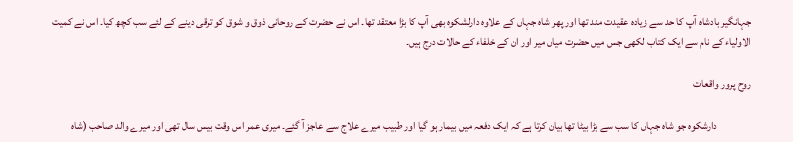جہانگیر بادشاہ آپ کا حد سے زیادہ عقیدت مند تھا اور پھر شاہ جہاں کے علاوہ دارلشکوہ بھی آپ کا بڑا معتقد تھا۔ اس نے حضرت کے روحانی ذوق و شوق کو ترقی دینے کے لئے سب کچھ کیا۔ اس نے کمیت الاولیاء کے نام سے ایک کتاب لکھی جس میں حضرت میاں میر اور ان کے خلفاء کے حالات درج ہیں۔

روح پرور واقعات

                دارشکوہ جو شاہ جہاں کا سب سے بڑا بیٹا تھا بیان کرتا ہے کہ ایک دفعہ میں بیمار ہو گیا اور طبیب میرے علاج سے عاجز آ گئے۔ میری عمر اس وقت بیس سال تھی اور میرے والد صاحب (شاہ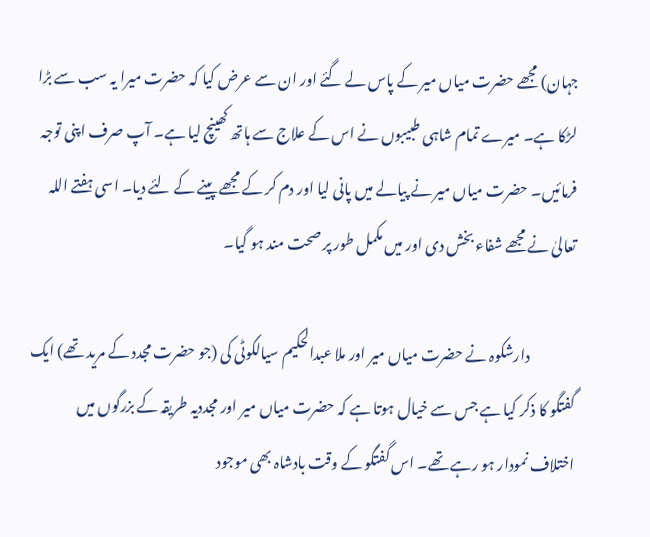جہان) مجھے حضرت میاں میر کے پاس لے گئے اور ان سے عرض کیا کہ حضرت میرا یہ سب سے بڑا لڑکا ہے۔ میرے تمام شاہی طبیبوں نے اس کے علاج سے ہاتھ کھینچ لیا ہے۔ آپ صرف اپنی توجہ فرمائیں۔ حضرت میاں میر نے پیالے میں پانی لیا اور دم کر کے مجھے پینے کے لئے دیا۔ اسی ہفتے اللہ تعالیٰ نے مجھے شفاء بخش دی اور میں مکمل طور پر صحت مند ہو گیا۔

                دارشکوہ نے حضرت میاں میر اور ملا عبدالحکیم سیالکوٹی کی (جو حضرت مجدد کے مرید تھے) ایک گفتگو کا ذکر کیا ہے جس سے خیال ہوتا ہے کہ حضرت میاں میر اور مجددیہ طریقہ کے بزرگوں میں اختلاف نمودار ہو رہے تھے۔ اس گفتگو کے وقت بادشاہ بھی موجود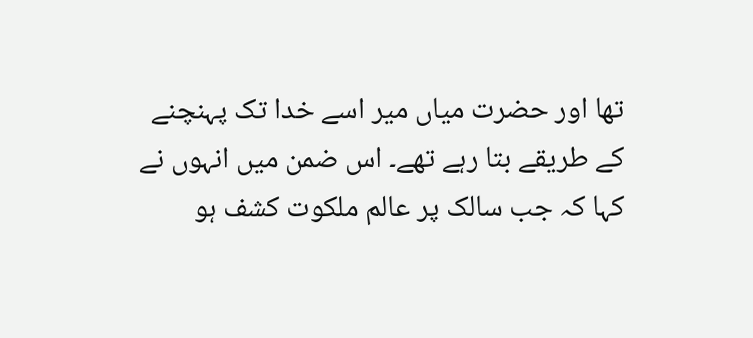تھا اور حضرت میاں میر اسے خدا تک پہنچنے کے طریقے بتا رہے تھے۔ اس ضمن میں انہوں نے کہا کہ جب سالک پر عالم ملکوت کشف ہو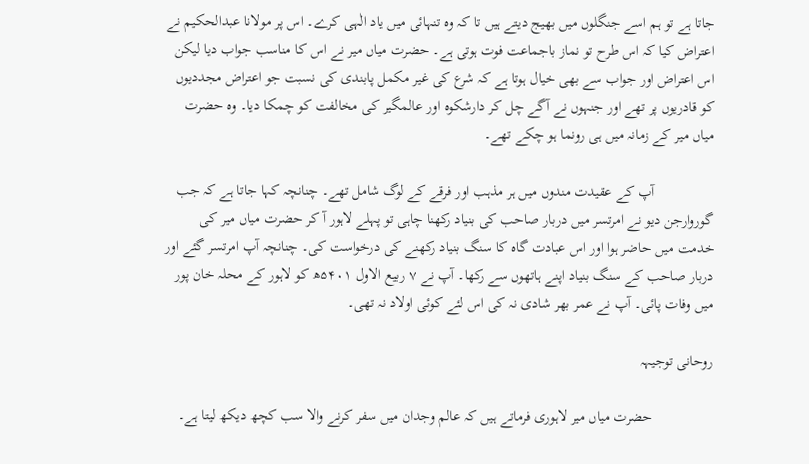جاتا ہے تو ہم اسے جنگلوں میں بھیج دیتے ہیں تا کہ وہ تنہائی میں یاد الٰہی کرے۔ اس پر مولانا عبدالحکیم نے اعتراض کیا کہ اس طرح تو نماز باجماعت فوت ہوتی ہے۔ حضرت میاں میر نے اس کا مناسب جواب دیا لیکن اس اعتراض اور جواب سے بھی خیال ہوتا ہے کہ شرع کی غیر مکمل پابندی کی نسبت جو اعتراض مجددیوں کو قادریوں پر تھے اور جنہوں نے آگے چل کر دارشکوہ اور عالمگیر کی مخالفت کو چمکا دیا۔ وہ حضرت میاں میر کے زمانہ میں ہی رونما ہو چکے تھے۔

                آپ کے عقیدت مندوں میں ہر مذہب اور فرقے کے لوگ شامل تھے۔ چنانچہ کہا جاتا ہے کہ جب گوروارجن دیو نے امرتسر میں دربار صاحب کی بنیاد رکھنا چاہی تو پہلے لاہور آ کر حضرت میاں میر کی خدمت میں حاضر ہوا اور اس عبادت گاہ کا سنگ بنیاد رکھنے کی درخواست کی۔ چنانچہ آپ امرتسر گئے اور دربار صاحب کے سنگ بنیاد اپنے ہاتھوں سے رکھا۔ آپ نے ۷ ربیع الاول ۵۴۰۱ھ کو لاہور کے محلہ خان پور میں وفات پائی۔ آپ نے عمر بھر شادی نہ کی اس لئے کوئی اولاد نہ تھی۔

روحانی توجیہہ

                حضرت میاں میر لاہوری فرماتے ہیں کہ عالم وجدان میں سفر کرنے والا سب کچھ دیکھ لیتا ہے۔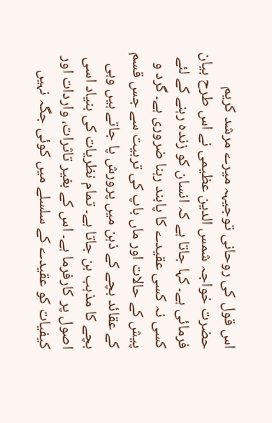اس قول کی روحانی توجیہہ میرے مرشد کریم حضرت خواجہ شمس الدین عظیمی نے اس طرح بیان فرمائی ہے۔ کہا جاتا ہے کہ انسان کو زندہ رہنے کے لئے کسی نہ کسی عقیدے کا پابند رہنا ضروری ہے۔ گرد و پیش کے حالات اور ماں باپ کی تربیت سے جس قسم کے عقائد بچے کے ذہن میں پرورش پا جاتے ہیں وہی بچے کا مذہب بن جاتا ہے۔ تمام نظریات کی بنیاد اسی اصول پر کارفرما ہے۔ اس کے بغیر تاثرات، واردات اور کیفیات کو عقیدے کے سلسلے میں کوئی جگہ نہیں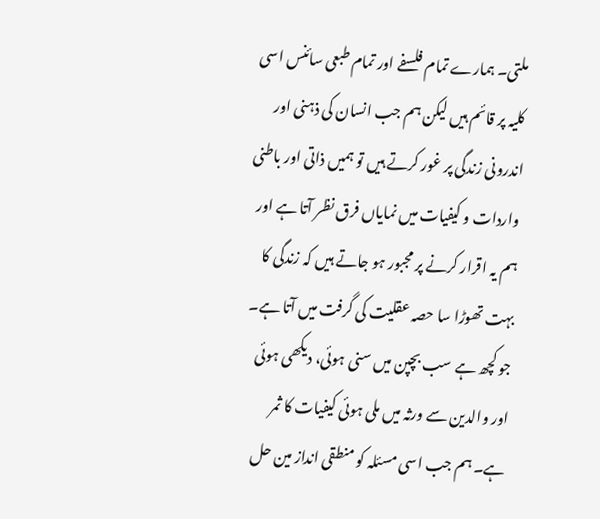ملتی۔ ہمارے تمام فلسفے اور تمام طبعی سائنس اسی کلیہ پر قائم ہیں لیکن ہم جب انسان کی ذہنی اور اندرونی زندگی پر غور کرتے ہیں تو ہمیں ذاتی اور باطنی واردات و کیفیات میں نمایاں فرق نظر آتا ہے اور ہم یہ اقرار کرنے پر مجبور ہو جاتے ہیں کہ زندگی کا بہت تھوڑا سا حصہ عقلیت کی گرفت میں آتا ہے۔ جو کچھ ہے سب بچپن میں سنی ہوئی، دیکھی ہوئی اور والدین سے ورثہ میں ملی ہوئی کیفیات کا ثمر ہے۔ ہم جب اسی مسئلہ کو منطقی انداز مین حل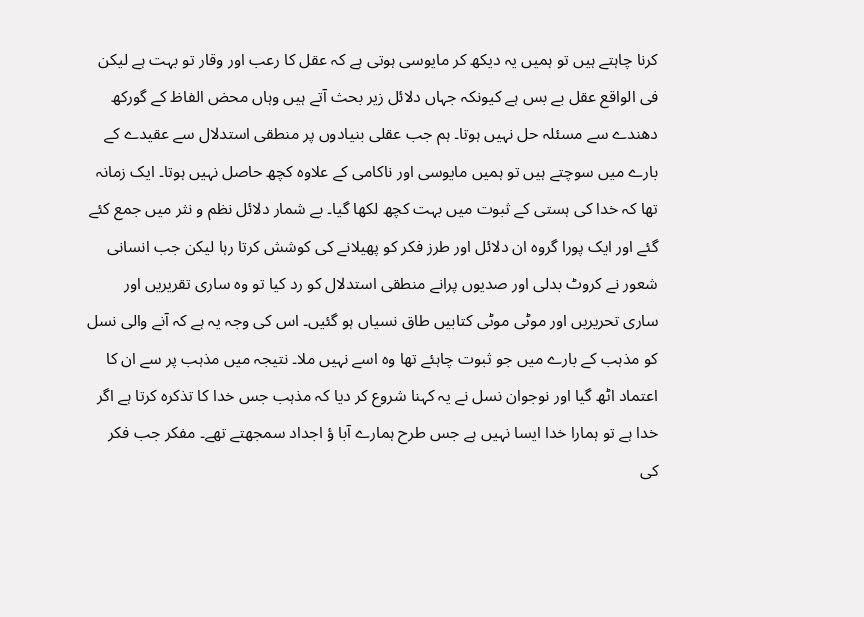کرنا چاہتے ہیں تو ہمیں یہ دیکھ کر مایوسی ہوتی ہے کہ عقل کا رعب اور وقار تو بہت ہے لیکن فی الواقع عقل بے بس ہے کیونکہ جہاں دلائل زیر بحث آتے ہیں وہاں محض الفاظ کے گورکھ دھندے سے مسئلہ حل نہیں ہوتا۔ ہم جب عقلی بنیادوں پر منطقی استدلال سے عقیدے کے بارے میں سوچتے ہیں تو ہمیں مایوسی اور ناکامی کے علاوہ کچھ حاصل نہیں ہوتا۔ ایک زمانہ تھا کہ خدا کی ہستی کے ثبوت میں بہت کچھ لکھا گیا۔ بے شمار دلائل نظم و نثر میں جمع کئے گئے اور ایک پورا گروہ ان دلائل اور طرز فکر کو پھیلانے کی کوشش کرتا رہا لیکن جب انسانی شعور نے کروٹ بدلی اور صدیوں پرانے منطقی استدلال کو رد کیا تو وہ ساری تقریریں اور ساری تحریریں اور موٹی موٹی کتابیں طاق نسیاں ہو گئیں۔ اس کی وجہ یہ ہے کہ آنے والی نسل کو مذہب کے بارے میں جو ثبوت چاہئے تھا وہ اسے نہیں ملا۔ نتیجہ میں مذہب پر سے ان کا اعتماد اٹھ گیا اور نوجوان نسل نے یہ کہنا شروع کر دیا کہ مذہب جس خدا کا تذکرہ کرتا ہے اگر خدا ہے تو ہمارا خدا ایسا نہیں ہے جس طرح ہمارے آبا ؤ اجداد سمجھتے تھے۔ مفکر جب فکر کی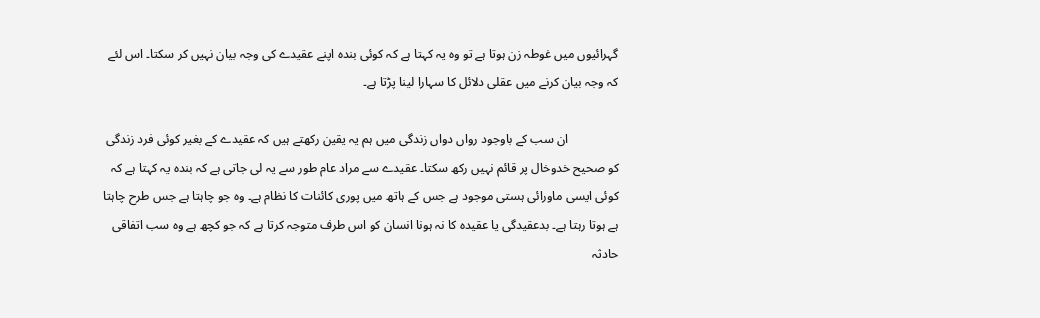گہرائیوں میں غوطہ زن ہوتا ہے تو وہ یہ کہتا ہے کہ کوئی بندہ اپنے عقیدے کی وجہ بیان نہیں کر سکتا۔ اس لئے کہ وجہ بیان کرنے میں عقلی دلائل کا سہارا لینا پڑتا ہے۔

                ان سب کے باوجود رواں دواں زندگی میں ہم یہ یقین رکھتے ہیں کہ عقیدے کے بغیر کوئی فرد زندگی کو صحیح خدوخال پر قائم نہیں رکھ سکتا۔ عقیدے سے مراد عام طور سے یہ لی جاتی ہے کہ بندہ یہ کہتا ہے کہ کوئی ایسی ماورائی ہستی موجود ہے جس کے ہاتھ میں پوری کائنات کا نظام ہے۔ وہ جو چاہتا ہے جس طرح چاہتا ہے ہوتا رہتا ہے۔ بدعقیدگی یا عقیدہ کا نہ ہونا انسان کو اس طرف متوجہ کرتا ہے کہ جو کچھ ہے وہ سب اتفاقی حادثہ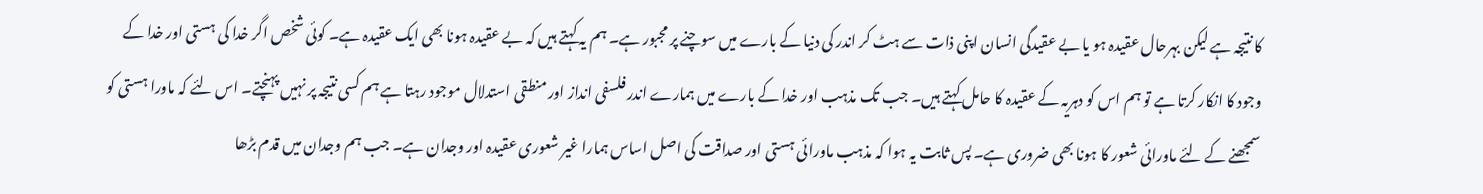کا نتیجہ ہے لیکن بہرحال عقیدہ ہو یا بے عقیدگی انسان اپنی ذات سے ہٹ کر اندر کی دنیا کے بارے میں سوچنے پر مجبور ہے۔ ہم یہ کہتے ہیں کہ بے عقیدہ ہونا بھی ایک عقیدہ ہے۔ کوئی شخص اگر خدا کی ہستی اور خدا کے وجود کا انکار کرتا ہے تو ہم اس کو دہریہ کے عقیدہ کا حامل کہتے ہیں۔ جب تک مذہب اور خدا کے بارے میں ہمارے اندر فلسفی انداز اور منطقی استدلال موجود رہتا ہے ہم کسی نتیجہ پر نہیں پہنچتے۔ اس لئے کہ ماورا ہستی کو سمجھنے کے لئے ماورائی شعور کا ہونا بھی ضروری ہے۔ پس ثابت یہ ہوا کہ مذہب ماورائی ہستی اور صداقت کی اصل اساس ہمارا غیر شعوری عقیدہ اور وجدان ہے۔ جب ہم وجدان میں قدم بڑھا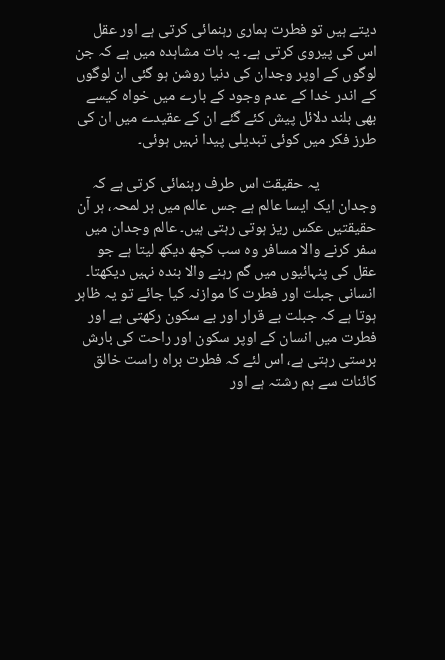دیتے ہیں تو فطرت ہماری رہنمائی کرتی ہے اور عقل اس کی پیروی کرتی ہے۔ یہ بات مشاہدہ میں ہے کہ جن لوگوں کے اوپر وجدان کی دنیا روشن ہو گئی ان لوگوں کے اندر خدا کے عدم وجود کے بارے میں خواہ کیسے بھی بلند دلائل پیش کئے گئے ان کے عقیدے میں ان کی طرز فکر میں کوئی تبدیلی پیدا نہیں ہوئی۔

                یہ حقیقت اس طرف رہنمائی کرتی ہے کہ وجدان ایک ایسا عالم ہے جس عالم میں ہر لمحہ، ہر آن حقیقتیں عکس ریز ہوتی رہتی ہیں۔ عالم وجدان میں سفر کرنے والا مسافر وہ سب کچھ دیکھ لیتا ہے جو عقل کی پنہائیوں میں گم رہنے والا بندہ نہیں دیکھتا۔ انسانی جبلت اور فطرت کا موازنہ کیا جائے تو یہ ظاہر ہوتا ہے کہ جبلت بے قرار اور بے سکون رکھتی ہے اور فطرت میں انسان کے اوپر سکون اور راحت کی بارش برستی رہتی ہے، اس لئے کہ فطرت براہ راست خالق کائنات سے ہم رشتہ ہے اور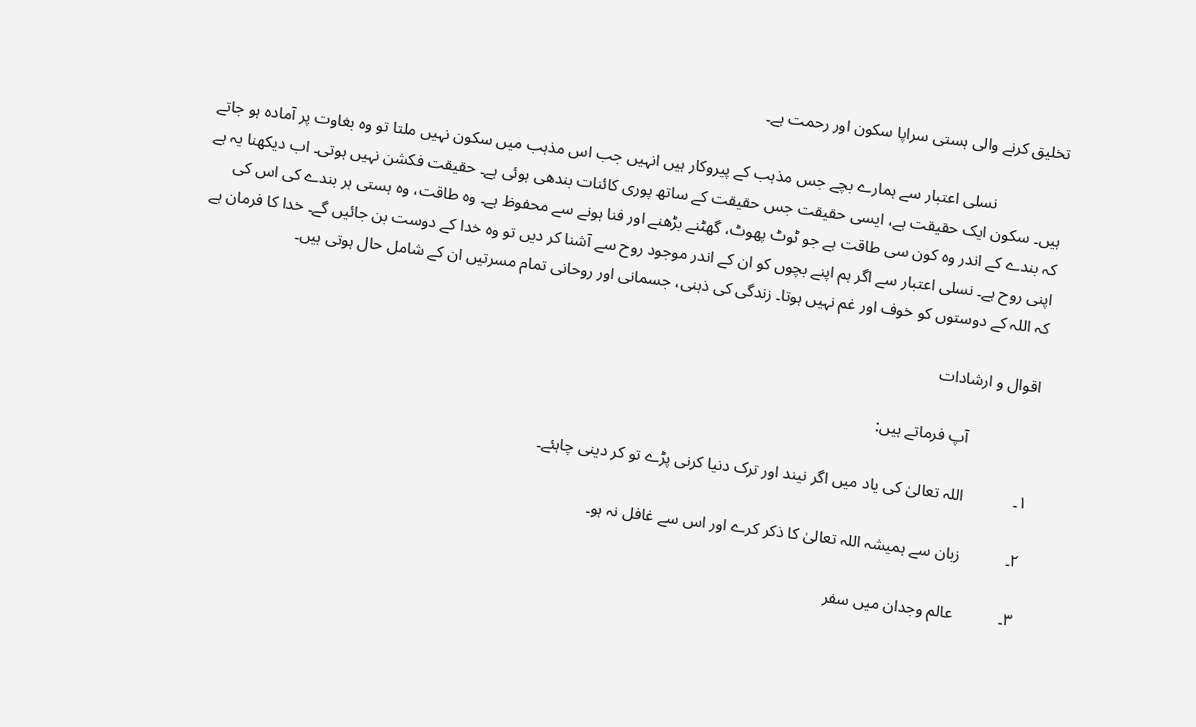تخلیق کرنے والی ہستی سراپا سکون اور رحمت ہے۔

                نسلی اعتبار سے ہمارے بچے جس مذہب کے پیروکار ہیں انہیں جب اس مذہب میں سکون نہیں ملتا تو وہ بغاوت پر آمادہ ہو جاتے ہیں۔ سکون ایک حقیقت ہے، ایسی حقیقت جس حقیقت کے ساتھ پوری کائنات بندھی ہوئی ہے۔ حقیقت فکشن نہیں ہوتی۔ اب دیکھنا یہ ہے کہ بندے کے اندر وہ کون سی طاقت ہے جو ٹوٹ پھوٹ، گھٹنے بڑھنے اور فنا ہونے سے محفوظ ہے۔ وہ طاقت، وہ ہستی ہر بندے کی اس کی اپنی روح ہے۔ نسلی اعتبار سے اگر ہم اپنے بچوں کو ان کے اندر موجود روح سے آشنا کر دیں تو وہ خدا کے دوست بن جائیں گے۔ خدا کا فرمان ہے کہ اللہ کے دوستوں کو خوف اور غم نہیں ہوتا۔ زندگی کی ذہنی، جسمانی اور روحانی تمام مسرتیں ان کے شامل حال ہوتی ہیں۔

اقوال و ارشادات

                آپ فرماتے ہیں:

۱۔            اللہ تعالیٰ کی یاد میں اگر نیند اور ترک دنیا کرنی پڑے تو کر دینی چاہئے۔

۲۔           زبان سے ہمیشہ اللہ تعالیٰ کا ذکر کرے اور اس سے غافل نہ ہو۔

۳۔           عالم وجدان میں سفر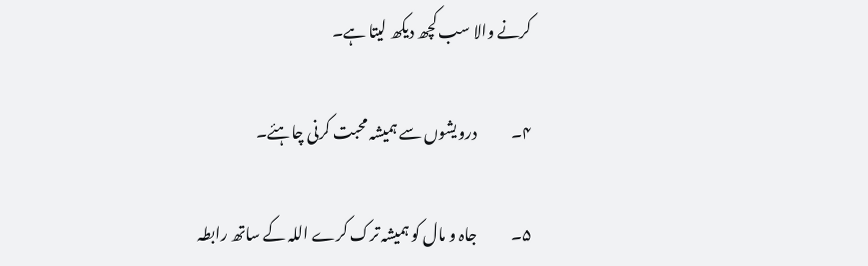کرنے والا سب کچھ دیکھ لیتا ہے۔

۴۔           درویشوں سے ہمیشہ محبت کرنی چاہئے۔

۵۔           جاہ و مال کو ہمیشہ ترک کرے اللہ کے ساتھ رابطہ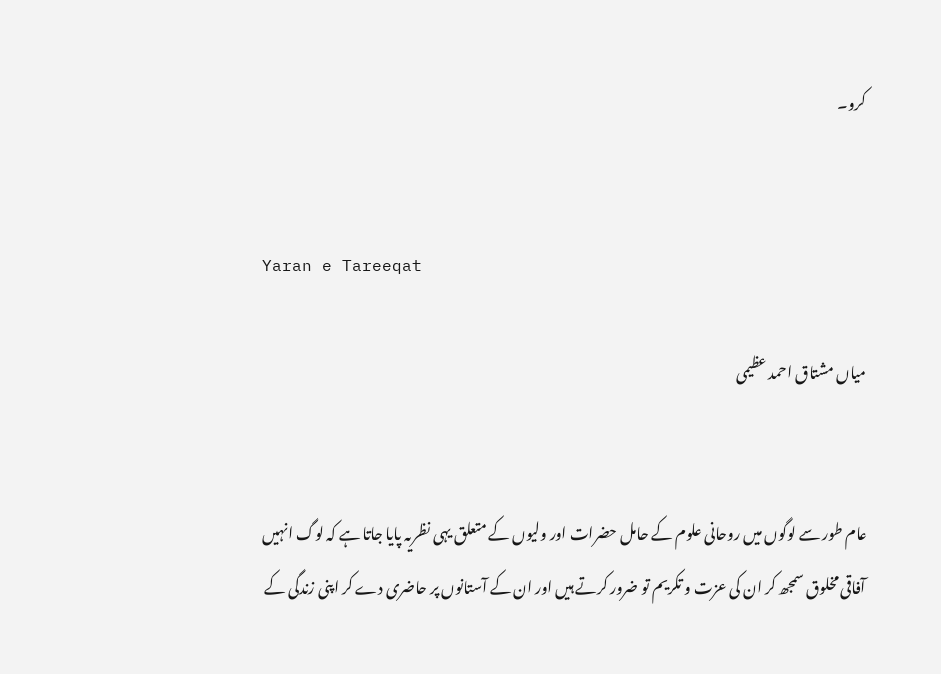کرو۔


Yaran e Tareeqat

میاں مشتاق احمد عظیمی


عام طور سے لوگوں میں روحانی علوم کے حامل حضرات اور ولیوں کے متعلق یہی نظریہ پایا جاتا ہے کہ لوگ انہیں آفاقی مخلوق سمجھ کر ان کی عزت و تکریم تو ضرور کرتے ہیں اور ان کے آستانوں پر حاضری دے کر اپنی زندگی کے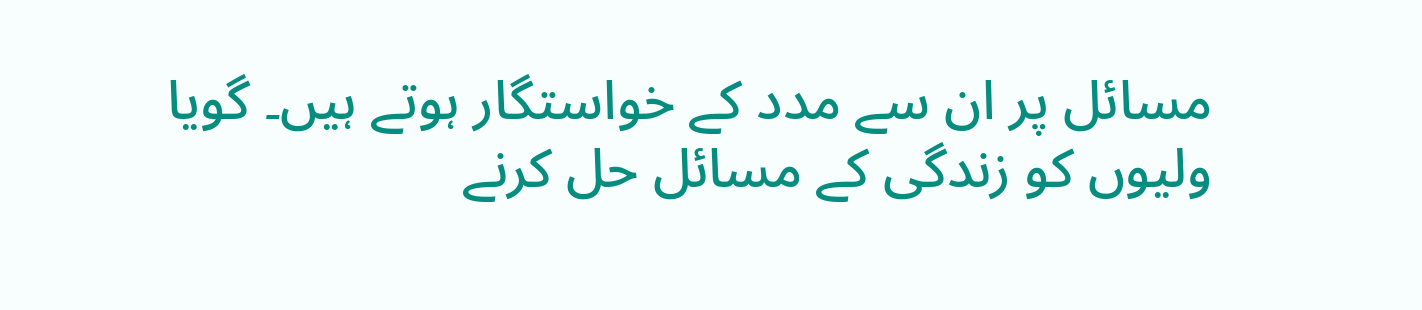مسائل پر ان سے مدد کے خواستگار ہوتے ہیں۔ گویا ولیوں کو زندگی کے مسائل حل کرنے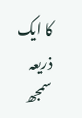کا ایک ذریعہ سمجھ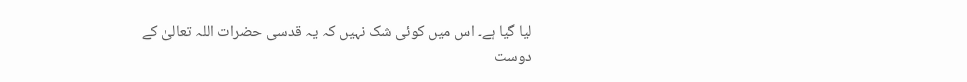لیا گیا ہے۔ اس میں کوئی شک نہیں کہ یہ قدسی حضرات اللہ تعالیٰ کے دوست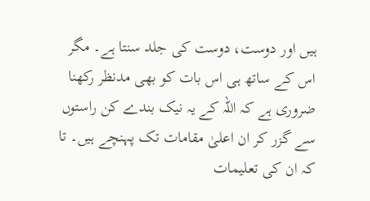ہیں اور دوست، دوست کی جلد سنتا ہے۔ مگر اس کے ساتھ ہی اس بات کو بھی مدنظر رکھنا ضروری ہے کہ اللہ کے یہ نیک بندے کن راستوں سے گزر کر ان اعلیٰ مقامات تک پہنچے ہیں۔ تا کہ ان کی تعلیمات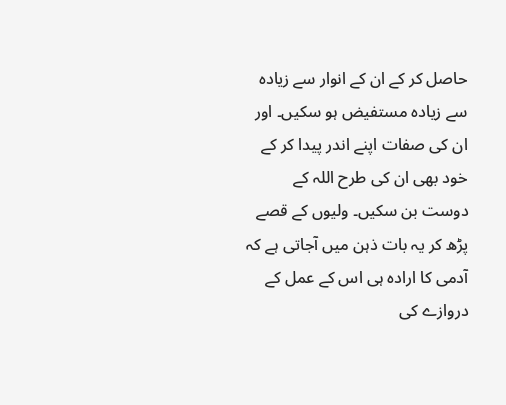حاصل کر کے ان کے انوار سے زیادہ سے زیادہ مستفیض ہو سکیں۔ اور ان کی صفات اپنے اندر پیدا کر کے خود بھی ان کی طرح اللہ کے دوست بن سکیں۔ ولیوں کے قصے پڑھ کر یہ بات ذہن میں آجاتی ہے کہ آدمی کا ارادہ ہی اس کے عمل کے دروازے کی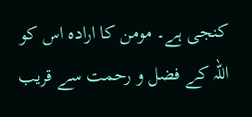کنجی ہے۔ مومن کا ارادہ اس کو اللہ کے فضل و رحمت سے قریب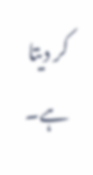کر دیتا ہے۔